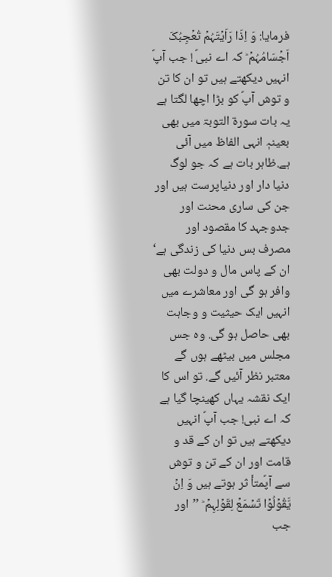فرمایا: وَ اِذَا رَاَیۡتَہُمۡ تُعۡجِبُکَ اَجۡسَامُہُمۡ ؕ کہ اے نبیؐ ! جب آپؐ انہیں دیکھتے ہیں تو ان کا تن و توش آپؐ کو بڑا اچھا لگتا ہے یہ بات سورۃ التوبۃ میں بھی بعینہٖ انہی الفاظ میں آئی ہے.ظاہر بات ہے کہ جو لوگ دنیا دار اور دنیاپرست ہیں اور جن کی ساری محنت اور جدوجہد کا مقصود اور مصرف بس دنیا کی زندگی ہے‘ ان کے پاس مال و دولت بھی وافر ہو گی اور معاشرے میں انہیں ایک حیثیت و وجاہت بھی حاصل ہو گی. وہ جس مجلس میں بیٹھے ہوں گے معتبر نظر آئیں گے. تو اس کا ایک نقشہ یہاں کھینچا گیا ہے کہ اے نبی! جب آپؐ انہیں دیکھتے ہیں تو ان کے قد و قامت اور ان کے تن و توش سے آپؐمتأ ثر ہوتے ہیں وَ اِنۡ یَّقُوۡلُوۡا تَسۡمَعۡ لِقَوۡلِہِمۡ ؕ ’’اور جب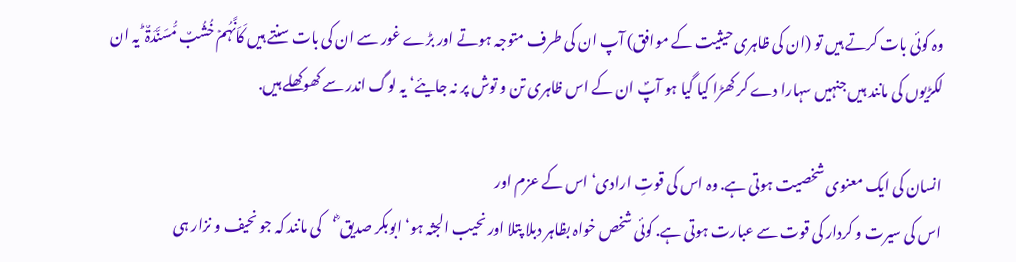وہ کوئی بات کرتے ہیں تو (ان کی ظاہری حیثیت کے موافق) آپ ان کی طرف متوجہ ہوتے اور بڑے غور سے ان کی بات سنتے ہیں کَاَنَّہُمۡ خُشُبٌ مُّسَنَّدَۃٌ ؕ یہ ان لکڑیوں کی مانند ہیں جنہیں سہارا دے کر کھڑا کیا گیا ہو آپؐ ان کے اس ظاہری تن و توش پر نہ جایئے‘ یہ لوگ اندر سے کھوکھلے ہیں.

انسان کی ایک معنوی شخصیت ہوتی ہے. وہ اس کی قوتِ ارادی‘ اس کے عزم اور
اس کی سیرت و کردار کی قوت سے عبارت ہوتی ہے. کوئی شخص خواہ بظاہر دبلا پتلا اور نحیب الجثہ ہو‘ ابوبکر صدیق ؓ‘کی مانند کہ جو نحیف و نزار ہی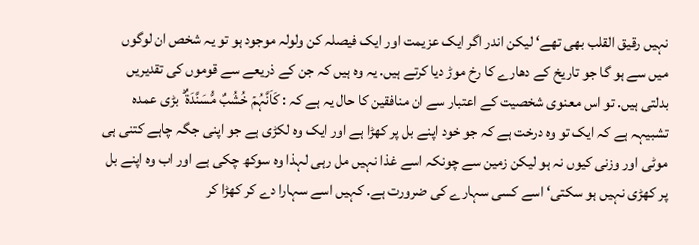نہیں رقیق القلب بھی تھے‘ لیکن اندر اگر ایک عزیمت اور ایک فیصلہ کن ولولہ موجود ہو تو یہ شخص ان لوگوں میں سے ہو گا جو تاریخ کے دھارے کا رخ موڑ دیا کرتے ہیں. یہ وہ ہیں کہ جن کے ذریعے سے قوموں کی تقدیریں بدلتی ہیں. تو اس معنوی شخصیت کے اعتبار سے ان منافقین کا حال یہ ہے کہ : کَاَنَّہُمۡ خُشُبٌ مُّسَنَّدَۃٌ ؕ بڑی عمدہ تشبیہہ ہے کہ ایک تو وہ درخت ہے کہ جو خود اپنے بل پر کھڑا ہے اور ایک وہ لکڑی ہے جو اپنی جگہ چاہے کتنی ہی موٹی اور وزنی کیوں نہ ہو لیکن زمین سے چونکہ اسے غذا نہیں مل رہی لہذا وہ سوکھ چکی ہے اور اب وہ اپنے بل پر کھڑی نہیں ہو سکتی‘ اسے کسی سہارے کی ضرورت ہے. کہیں اسے سہارا دے کر کھڑا کر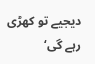دیجیے تو کھڑی رہے گی‘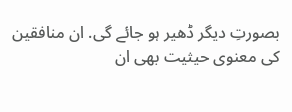بصورتِ دیگر ڈھیر ہو جائے گی. ان منافقین کی معنوی حیثیت بھی ان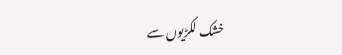خشک لکڑیوں سے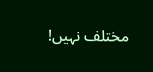مختلف نہیں!